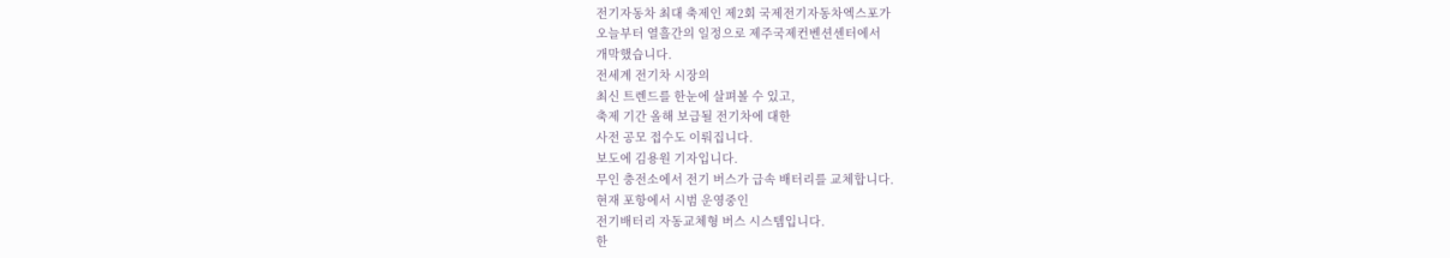전기자동차 최대 축제인 제2회 국제전기자동차엑스포가
오늘부터 열흘간의 일정으로 제주국제컨벤션센터에서
개막했습니다.
전세계 전기차 시장의
최신 트렌드를 한눈에 살펴볼 수 있고,
축제 기간 올해 보급될 전기차에 대한
사전 공모 접수도 이뤄집니다.
보도에 김용원 기자입니다.
무인 충전소에서 전기 버스가 급속 배터리를 교체합니다.
현재 포항에서 시범 운영중인
전기배터리 자동교체형 버스 시스템입니다.
한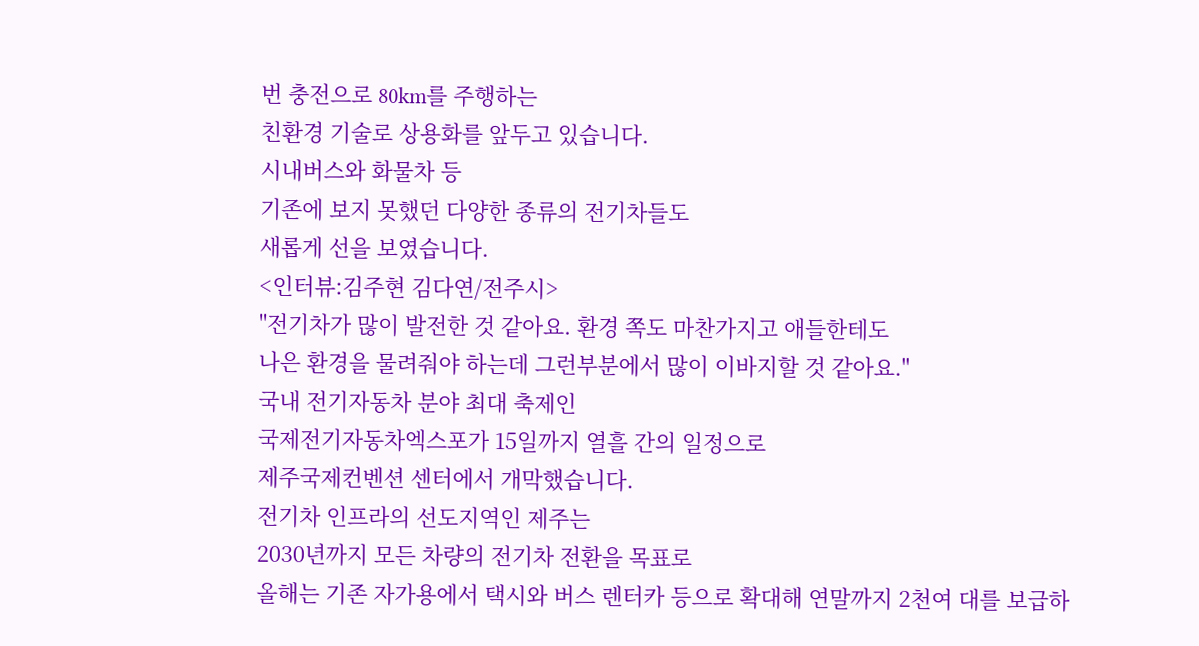번 충전으로 80km를 주행하는
친환경 기술로 상용화를 앞두고 있습니다.
시내버스와 화물차 등
기존에 보지 못했던 다양한 종류의 전기차들도
새롭게 선을 보였습니다.
<인터뷰:김주현 김다연/전주시>
"전기차가 많이 발전한 것 같아요. 환경 쪽도 마찬가지고 애들한테도
나은 환경을 물려줘야 하는데 그런부분에서 많이 이바지할 것 같아요."
국내 전기자동차 분야 최대 축제인
국제전기자동차엑스포가 15일까지 열흘 간의 일정으로
제주국제컨벤션 센터에서 개막했습니다.
전기차 인프라의 선도지역인 제주는
2030년까지 모든 차량의 전기차 전환을 목표로
올해는 기존 자가용에서 택시와 버스 렌터카 등으로 확대해 연말까지 2천여 대를 보급하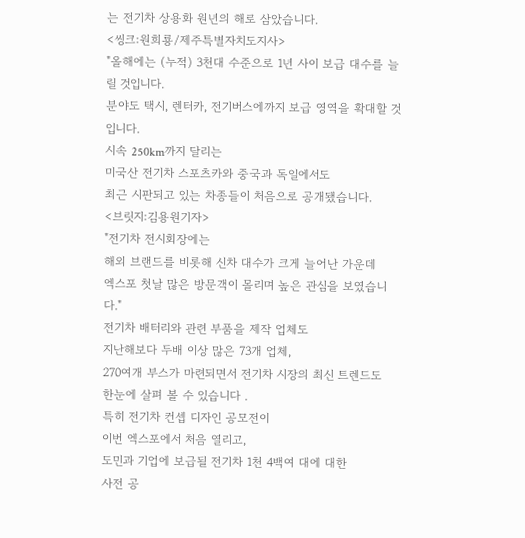는 전기차 상용화 원년의 해로 삼았습니다.
<씽크:원희룡/제주특별자치도지사>
"올해에는 (누적) 3천대 수준으로 1년 사이 보급 대수를 늘릴 것입니다.
분야도 택시, 렌터카, 전기버스에까지 보급 영역을 확대할 것입니다.
시속 250km까지 달리는
미국산 전기차 스포츠카와 중국과 독일에서도
최근 시판되고 있는 차종들이 처음으로 공개됐습니다.
<브릿지:김용원기자>
"전기차 전시회장에는
해외 브랜드를 비롯해 신차 대수가 크게 늘어난 가운데
엑스포 첫날 많은 방문객이 몰리며 높은 관심을 보였습니다."
전기차 배터리와 관련 부품을 제작 업체도
지난해보다 두배 이상 많은 73개 업체,
270여개 부스가 마련되면서 전기차 시장의 최신 트렌드도
한눈에 살펴 볼 수 있습니다 .
특히 전기차 컨셉 디자인 공모전이
이번 엑스포에서 처음 열리고,
도민과 기업에 보급될 전기차 1천 4백여 대에 대한
사전 공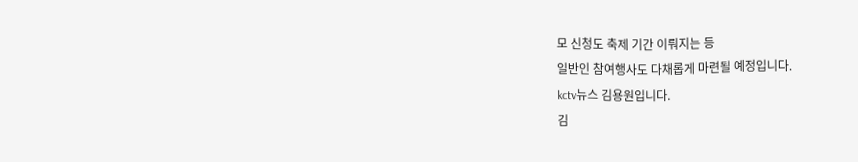모 신청도 축제 기간 이뤄지는 등
일반인 참여행사도 다채롭게 마련될 예정입니다.
kctv뉴스 김용원입니다.
김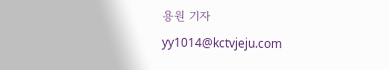용원 기자
yy1014@kctvjeju.com